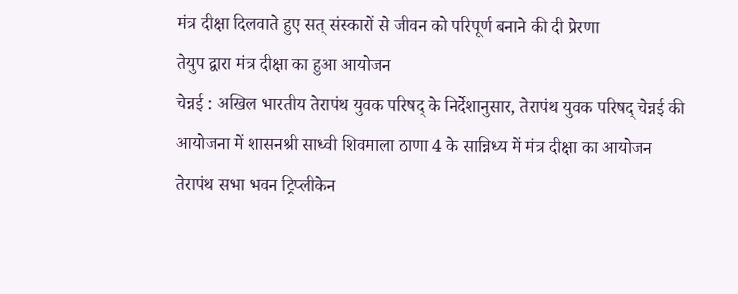मंत्र दीक्षा दिलवाते हुए सत् संस्कारों से जीवन को परिपूर्ण बनाने की दी प्रेरणा
तेयुप द्वारा मंत्र दीक्षा का हुआ आयोजन
चेन्नई : अखिल भारतीय तेरापंथ युवक परिषद् के निर्देशानुसार, तेरापंथ युवक परिषद् चेन्नई की आयोजना में शासनश्री साध्वी शिवमाला ठाणा 4 के सान्निध्य में मंत्र दीक्षा का आयोजन तेरापंथ सभा भवन ट्रिप्लीकेन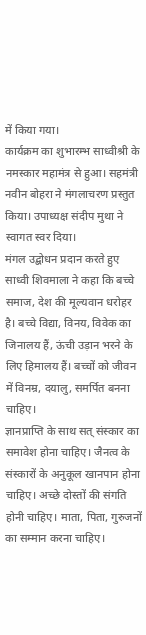में किया गया।
कार्यक्रम का शुभारम्भ साध्वीश्री के नमस्कार महामंत्र से हुआ। सहमंत्री नवीन बोहरा ने मंगलाचरण प्रस्तुत किया। उपाध्यक्ष संदीप मुथा ने स्वागत स्वर दिया।
मंगल उद्बोधन प्रदान करते हुए साध्वी शिवमाला ने कहा कि बच्चे समाज, देश की मूल्यवान धरोहर है। बच्चे विद्या, विनय, विवेक का जिनालय हैं, ऊंची उड़ान भरने के लिए हिमालय हैं। बच्चों को जीवन में विनम्र, दयालु, समर्पित बनना चाहिए।
ज्ञानप्राप्ति के साथ सत् संस्कार का समावेश होना चाहिए। जैनत्व के संस्कारों के अनुकूल खानपान होना चाहिए। अच्छे दोस्तों की संगति होनी चाहिए। माता, पिता, गुरुजनों का सम्मान करना चाहिए।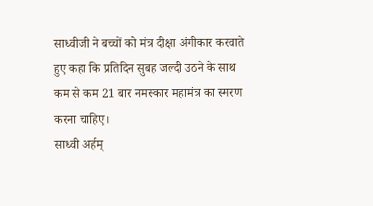साध्वीजी ने बच्चों को मंत्र दीक्षा अंगीकार करवाते हुए कहा कि प्रतिदिन सुबह जल्दी उठने के साथ कम से कम 21 बार नमस्कार महामंत्र का स्मरण करना चाहिए।
साध्वी अर्हम्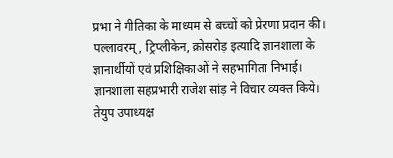प्रभा ने गीतिका के माध्यम से बच्चों को प्रेरणा प्रदान की। पल्लावरम्, ट्रिप्लीकेन, क्रोसरोड़ इत्यादि ज्ञानशाला के ज्ञानार्थीयों एवं प्रशिक्षिकाओं ने सहभागिता निभाई। ज्ञानशाला सहप्रभारी राजेश सांड़ ने विचार व्यक्त किये।
तेयुप उपाध्यक्ष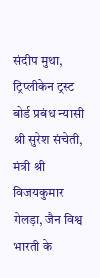संदीप मुथा, ट्रिप्लीकेन ट्रस्ट बोर्ड प्रबंध न्यासी श्री सुरेश संचेती, मंत्री श्री विजयकुमार गेलड़ा, जैन विश्व भारती के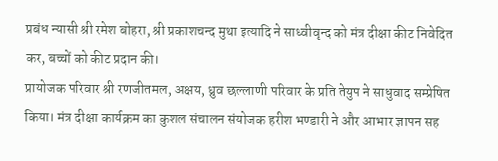प्रबंध न्यासी श्री रमेश बोहरा, श्री प्रकाशचन्द मुथा इत्यादि ने साध्वीवृन्द को मंत्र दीक्षा कीट निवेदित कर, बच्चों को कीट प्रदान की।
प्रायोजक परिवार श्री रणजीतमल, अक्षय, ध्रुव छल्लाणी परिवार के प्रति तेयुप ने साधुवाद सम्प्रेषित किया। मंत्र दीक्षा कार्यक्रम का कुशल संचालन संयोजक हरीश भण्डारी ने और आभार ज्ञापन सह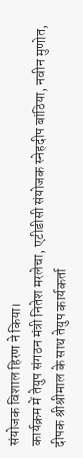संयोजक विशाल हिरण ने किया।
कार्यक्रम में तेयुप संगठन मंत्री नितेश मरलेचा, एटीडीसी संयोजक स्नेहदीप बांठिया, नवीन मुणोत, दीपक श्रीश्रीमाल के साथ तेयुप कार्यकर्ता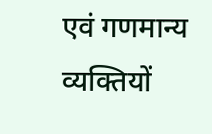एवं गणमान्य व्यक्तियों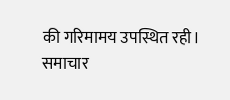की गरिमामय उपस्थित रही।
समाचार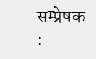सम्प्रेषक :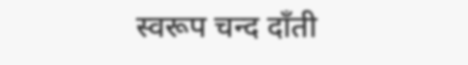स्वरूप चन्द दाँती